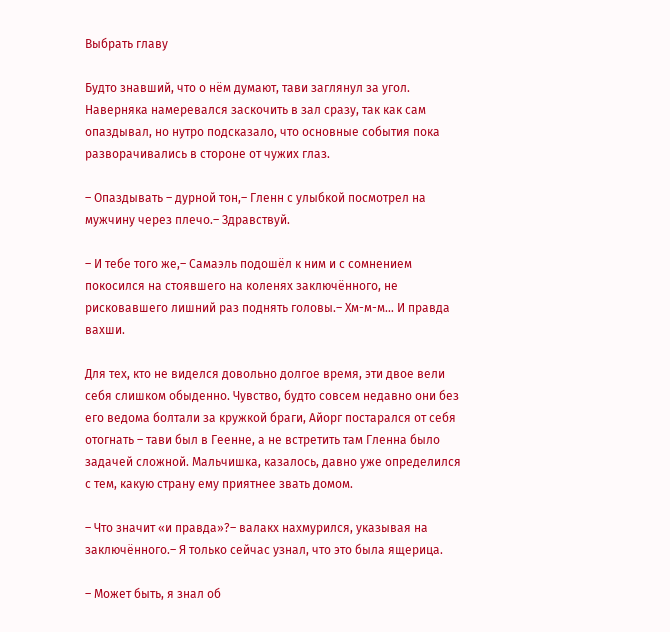Выбрать главу

Будто знавший, что о нём думают, тави заглянул за угол. Наверняка намеревался заскочить в зал сразу, так как сам опаздывал, но нутро подсказало, что основные события пока разворачивались в стороне от чужих глаз.

– Опаздывать – дурной тон,– Гленн с улыбкой посмотрел на мужчину через плечо.– Здравствуй.

– И тебе того же,– Самаэль подошёл к ним и с сомнением покосился на стоявшего на коленях заключённого, не рисковавшего лишний раз поднять головы.– Хм-м-м… И правда вахши.

Для тех, кто не виделся довольно долгое время, эти двое вели себя слишком обыденно. Чувство, будто совсем недавно они без его ведома болтали за кружкой браги, Айорг постарался от себя отогнать – тави был в Геенне, а не встретить там Гленна было задачей сложной. Мальчишка, казалось, давно уже определился с тем, какую страну ему приятнее звать домом.

– Что значит «и правда»?– валакх нахмурился, указывая на заключённого.– Я только сейчас узнал, что это была ящерица.

– Может быть, я знал об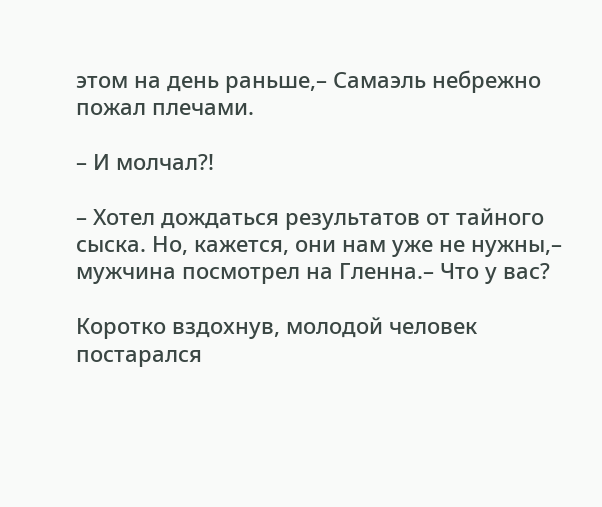этом на день раньше,– Самаэль небрежно пожал плечами.

– И молчал?!

– Хотел дождаться результатов от тайного сыска. Но, кажется, они нам уже не нужны,– мужчина посмотрел на Гленна.– Что у вас?

Коротко вздохнув, молодой человек постарался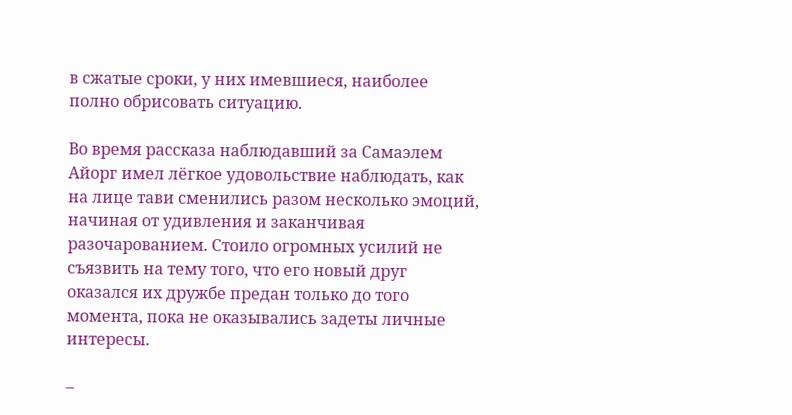в сжатые сроки, у них имевшиеся, наиболее полно обрисовать ситуацию.

Во время рассказа наблюдавший за Самаэлем Айорг имел лёгкое удовольствие наблюдать, как на лице тави сменились разом несколько эмоций, начиная от удивления и заканчивая разочарованием. Стоило огромных усилий не съязвить на тему того, что его новый друг оказался их дружбе предан только до того момента, пока не оказывались задеты личные интересы.

–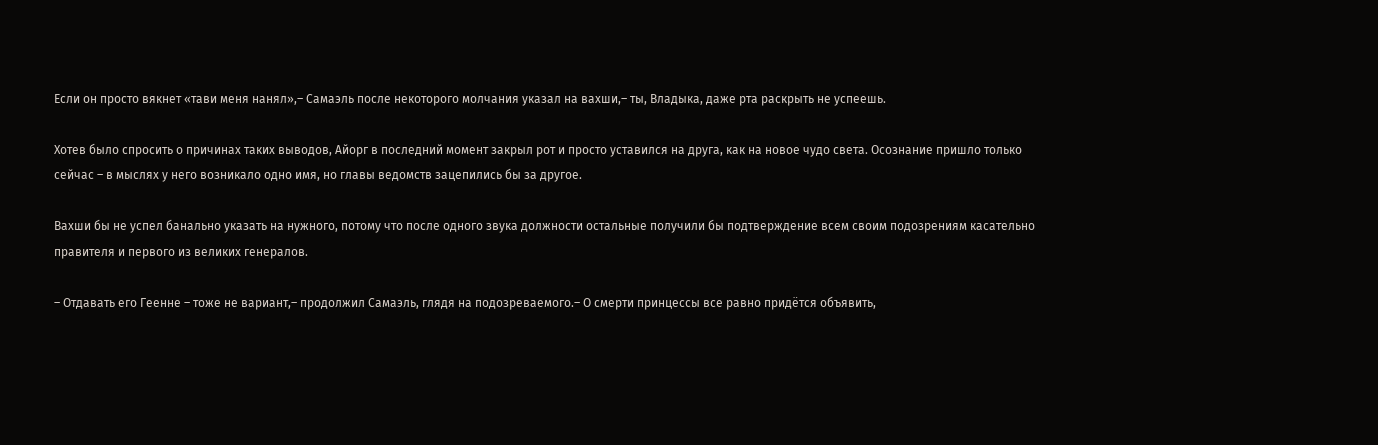Если он просто вякнет «тави меня нанял»,– Самаэль после некоторого молчания указал на вахши,– ты, Владыка, даже рта раскрыть не успеешь.

Хотев было спросить о причинах таких выводов, Айорг в последний момент закрыл рот и просто уставился на друга, как на новое чудо света. Осознание пришло только сейчас – в мыслях у него возникало одно имя, но главы ведомств зацепились бы за другое.

Вахши бы не успел банально указать на нужного, потому что после одного звука должности остальные получили бы подтверждение всем своим подозрениям касательно правителя и первого из великих генералов.

– Отдавать его Геенне – тоже не вариант,– продолжил Самаэль, глядя на подозреваемого.– О смерти принцессы все равно придётся объявить,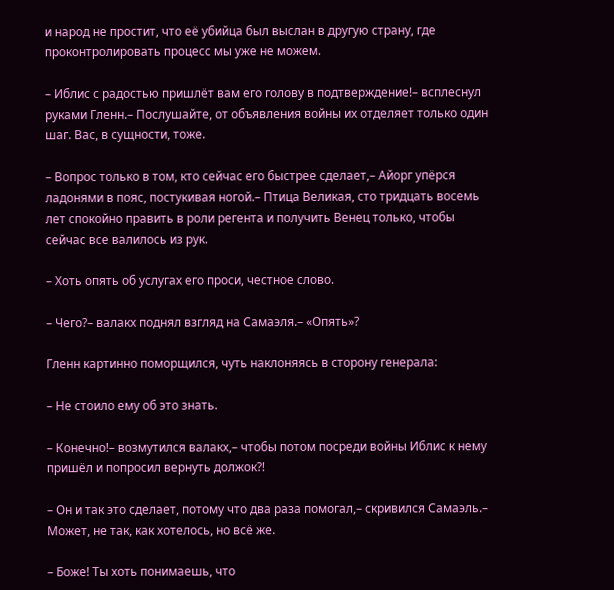и народ не простит, что её убийца был выслан в другую страну, где проконтролировать процесс мы уже не можем.

– Иблис с радостью пришлёт вам его голову в подтверждение!– всплеснул руками Гленн.– Послушайте, от объявления войны их отделяет только один шаг. Вас, в сущности, тоже.

– Вопрос только в том, кто сейчас его быстрее сделает,– Айорг упёрся ладонями в пояс, постукивая ногой.– Птица Великая, сто тридцать восемь лет спокойно править в роли регента и получить Венец только, чтобы сейчас все валилось из рук.

– Хоть опять об услугах его проси, честное слово.

– Чего?– валакх поднял взгляд на Самаэля.– «Опять»?

Гленн картинно поморщился, чуть наклоняясь в сторону генерала:

– Не стоило ему об это знать.

– Конечно!– возмутился валакх,– чтобы потом посреди войны Иблис к нему пришёл и попросил вернуть должок?!

– Он и так это сделает, потому что два раза помогал,– скривился Самаэль.– Может, не так, как хотелось, но всё же.

– Боже! Ты хоть понимаешь, что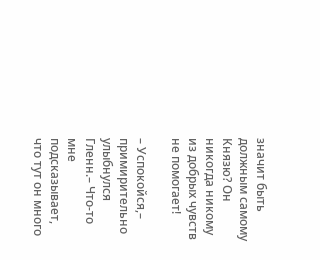значит быть должным самому Князю? Он никогда никому из добрых чувств не помогает!

– Успокойся,– примирительно улыбнулся Гленн.– Что-то мне подсказывает, что тут он много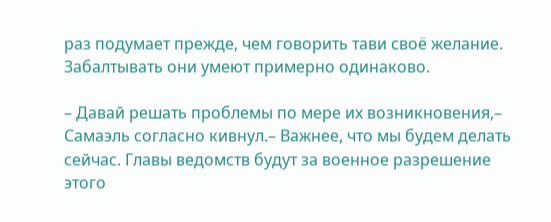раз подумает прежде, чем говорить тави своё желание. Забалтывать они умеют примерно одинаково.

– Давай решать проблемы по мере их возникновения,– Самаэль согласно кивнул.– Важнее, что мы будем делать сейчас. Главы ведомств будут за военное разрешение этого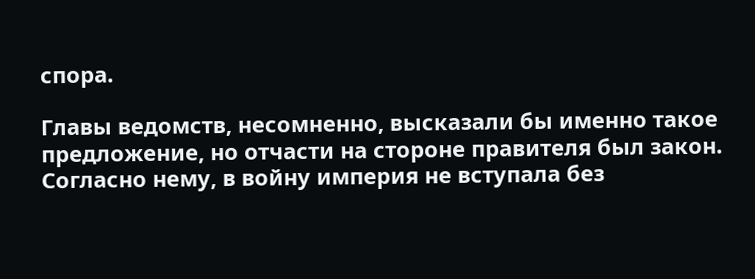спора.

Главы ведомств, несомненно, высказали бы именно такое предложение, но отчасти на стороне правителя был закон. Согласно нему, в войну империя не вступала без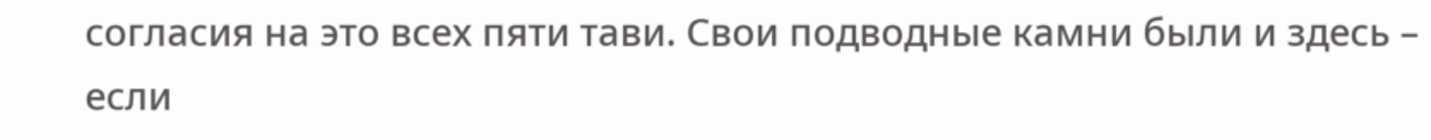согласия на это всех пяти тави. Свои подводные камни были и здесь – если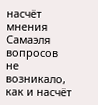насчёт мнения Самаэля вопросов не возникало, как и насчёт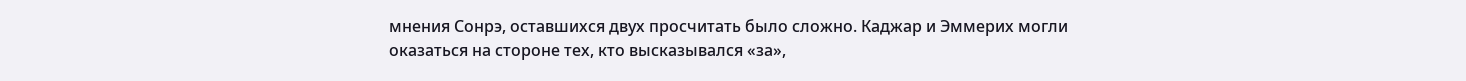мнения Сонрэ, оставшихся двух просчитать было сложно. Каджар и Эммерих могли оказаться на стороне тех, кто высказывался «за»,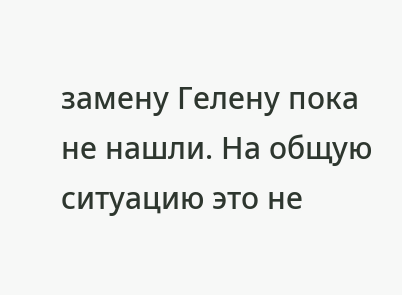замену Гелену пока не нашли. На общую ситуацию это не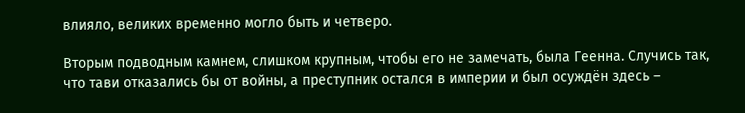влияло, великих временно могло быть и четверо.

Вторым подводным камнем, слишком крупным, чтобы его не замечать, была Геенна. Случись так, что тави отказались бы от войны, а преступник остался в империи и был осуждён здесь –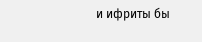и ифриты бы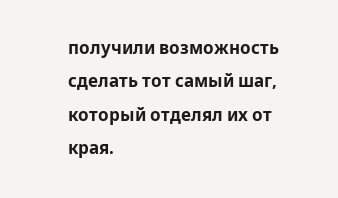получили возможность сделать тот самый шаг, который отделял их от края.